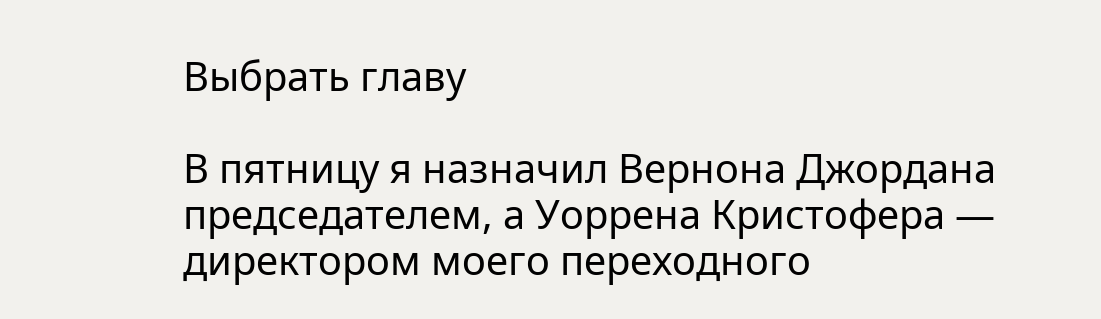Выбрать главу

В пятницу я назначил Вернона Джордана председателем, а Уоррена Кристофера — директором моего переходного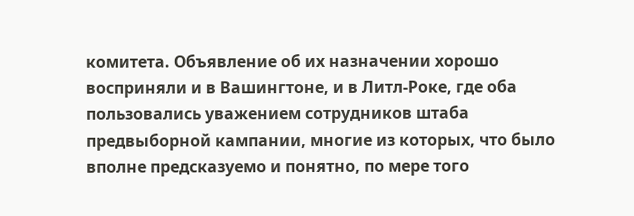комитета. Объявление об их назначении хорошо восприняли и в Вашингтоне, и в Литл-Роке, где оба пользовались уважением сотрудников штаба предвыборной кампании, многие из которых, что было вполне предсказуемо и понятно, по мере того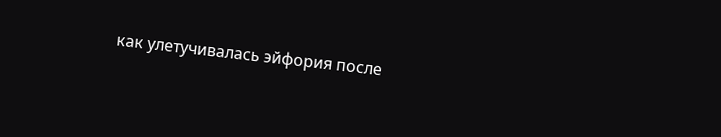как улетучивалась эйфория после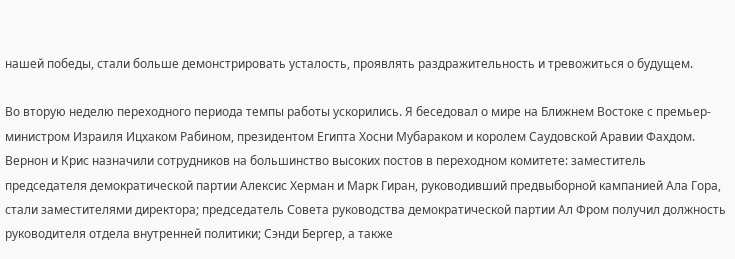нашей победы, стали больше демонстрировать усталость, проявлять раздражительность и тревожиться о будущем.

Во вторую неделю переходного периода темпы работы ускорились. Я беседовал о мире на Ближнем Востоке с премьер-министром Израиля Ицхаком Рабином, президентом Египта Хосни Мубараком и королем Саудовской Аравии Фахдом. Вернон и Крис назначили сотрудников на большинство высоких постов в переходном комитете: заместитель председателя демократической партии Алексис Херман и Марк Гиран, руководивший предвыборной кампанией Ала Гора, стали заместителями директора; председатель Совета руководства демократической партии Ал Фром получил должность руководителя отдела внутренней политики; Сэнди Бергер, а также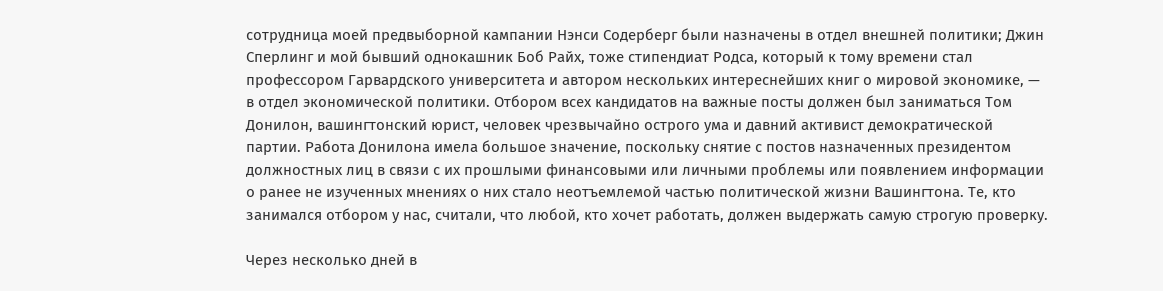сотрудница моей предвыборной кампании Нэнси Содерберг были назначены в отдел внешней политики; Джин Сперлинг и мой бывший однокашник Боб Райх, тоже стипендиат Родса, который к тому времени стал профессором Гарвардского университета и автором нескольких интереснейших книг о мировой экономике, — в отдел экономической политики. Отбором всех кандидатов на важные посты должен был заниматься Том Донилон, вашингтонский юрист, человек чрезвычайно острого ума и давний активист демократической партии. Работа Донилона имела большое значение, поскольку снятие с постов назначенных президентом должностных лиц в связи с их прошлыми финансовыми или личными проблемы или появлением информации о ранее не изученных мнениях о них стало неотъемлемой частью политической жизни Вашингтона. Те, кто занимался отбором у нас, считали, что любой, кто хочет работать, должен выдержать самую строгую проверку.

Через несколько дней в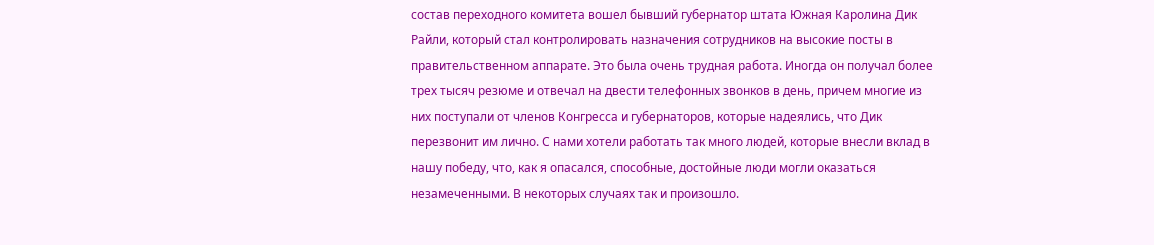состав переходного комитета вошел бывший губернатор штата Южная Каролина Дик Райли, который стал контролировать назначения сотрудников на высокие посты в правительственном аппарате. Это была очень трудная работа. Иногда он получал более трех тысяч резюме и отвечал на двести телефонных звонков в день, причем многие из них поступали от членов Конгресса и губернаторов, которые надеялись, что Дик перезвонит им лично. С нами хотели работать так много людей, которые внесли вклад в нашу победу, что, как я опасался, способные, достойные люди могли оказаться незамеченными. В некоторых случаях так и произошло.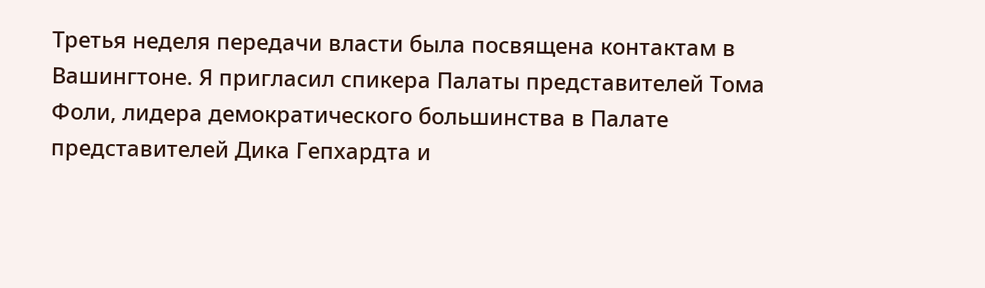Третья неделя передачи власти была посвящена контактам в Вашингтоне. Я пригласил спикера Палаты представителей Тома Фоли, лидера демократического большинства в Палате представителей Дика Гепхардта и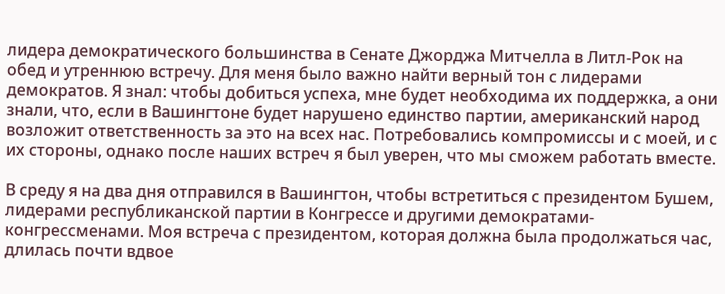лидера демократического большинства в Сенате Джорджа Митчелла в Литл-Рок на обед и утреннюю встречу. Для меня было важно найти верный тон с лидерами демократов. Я знал: чтобы добиться успеха, мне будет необходима их поддержка, а они знали, что, если в Вашингтоне будет нарушено единство партии, американский народ возложит ответственность за это на всех нас. Потребовались компромиссы и с моей, и с их стороны, однако после наших встреч я был уверен, что мы сможем работать вместе.

В среду я на два дня отправился в Вашингтон, чтобы встретиться с президентом Бушем, лидерами республиканской партии в Конгрессе и другими демократами-конгрессменами. Моя встреча с президентом, которая должна была продолжаться час, длилась почти вдвое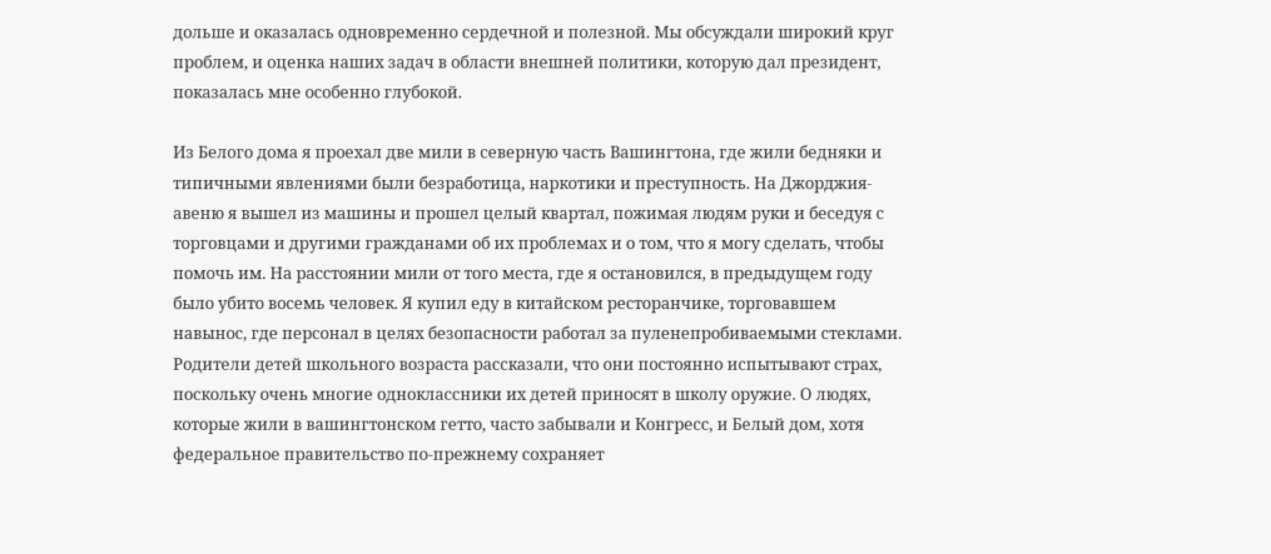дольше и оказалась одновременно сердечной и полезной. Мы обсуждали широкий круг проблем, и оценка наших задач в области внешней политики, которую дал президент, показалась мне особенно глубокой.

Из Белого дома я проехал две мили в северную часть Вашингтона, где жили бедняки и типичными явлениями были безработица, наркотики и преступность. На Джорджия-авеню я вышел из машины и прошел целый квартал, пожимая людям руки и беседуя с торговцами и другими гражданами об их проблемах и о том, что я могу сделать, чтобы помочь им. На расстоянии мили от того места, где я остановился, в предыдущем году было убито восемь человек. Я купил еду в китайском ресторанчике, торговавшем навынос, где персонал в целях безопасности работал за пуленепробиваемыми стеклами. Родители детей школьного возраста рассказали, что они постоянно испытывают страх, поскольку очень многие одноклассники их детей приносят в школу оружие. О людях, которые жили в вашингтонском гетто, часто забывали и Конгресс, и Белый дом, хотя федеральное правительство по-прежнему сохраняет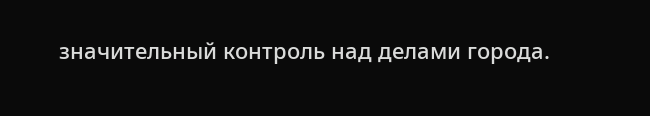значительный контроль над делами города.